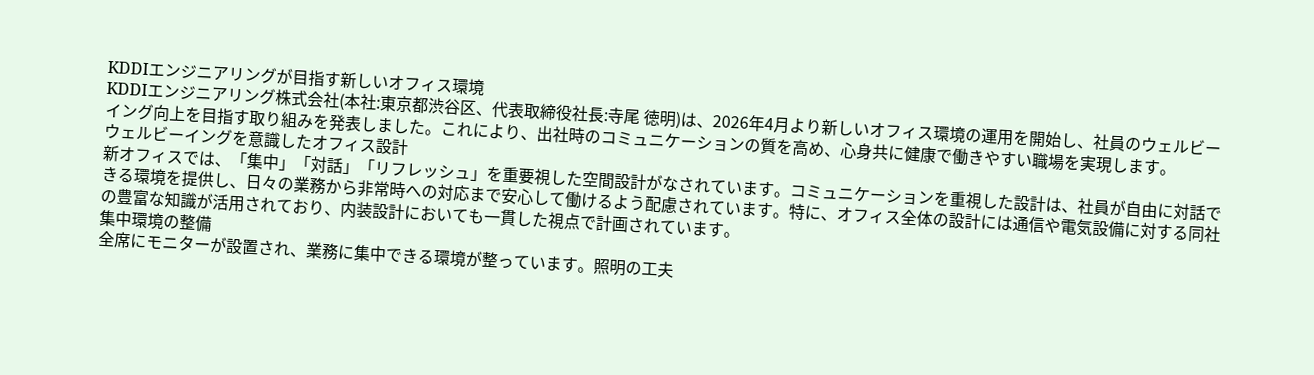KDDIエンジニアリングが目指す新しいオフィス環境
KDDIエンジニアリング株式会社(本社:東京都渋谷区、代表取締役社長:寺尾 徳明)は、2026年4月より新しいオフィス環境の運用を開始し、社員のウェルビーイング向上を目指す取り組みを発表しました。これにより、出社時のコミュニケーションの質を高め、心身共に健康で働きやすい職場を実現します。
ウェルビーイングを意識したオフィス設計
新オフィスでは、「集中」「対話」「リフレッシュ」を重要視した空間設計がなされています。コミュニケーションを重視した設計は、社員が自由に対話できる環境を提供し、日々の業務から非常時への対応まで安心して働けるよう配慮されています。特に、オフィス全体の設計には通信や電気設備に対する同社の豊富な知識が活用されており、内装設計においても一貫した視点で計画されています。
集中環境の整備
全席にモニターが設置され、業務に集中できる環境が整っています。照明の工夫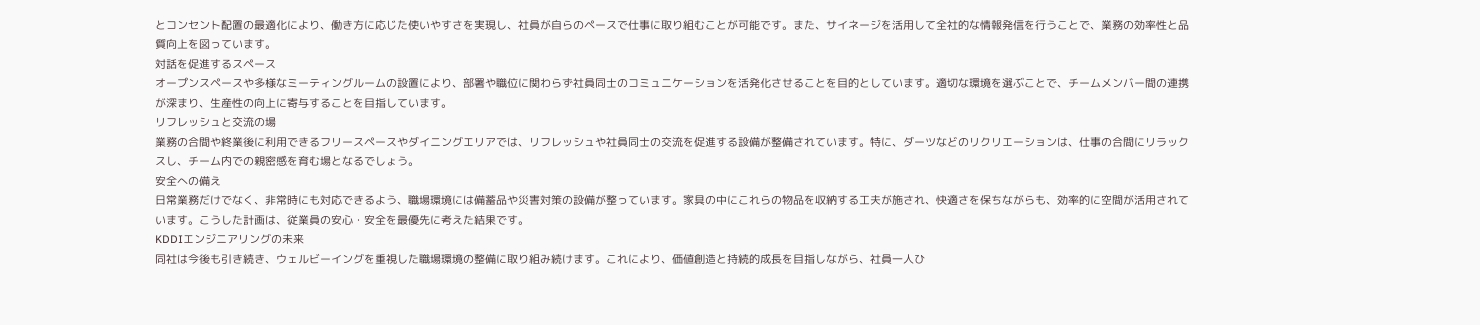とコンセント配置の最適化により、働き方に応じた使いやすさを実現し、社員が自らのペースで仕事に取り組むことが可能です。また、サイネージを活用して全社的な情報発信を行うことで、業務の効率性と品質向上を図っています。
対話を促進するスペース
オープンスペースや多様なミーティングルームの設置により、部署や職位に関わらず社員同士のコミュニケーションを活発化させることを目的としています。適切な環境を選ぶことで、チームメンバー間の連携が深まり、生産性の向上に寄与することを目指しています。
リフレッシュと交流の場
業務の合間や終業後に利用できるフリースペースやダイニングエリアでは、リフレッシュや社員同士の交流を促進する設備が整備されています。特に、ダーツなどのリクリエーションは、仕事の合間にリラックスし、チーム内での親密感を育む場となるでしょう。
安全への備え
日常業務だけでなく、非常時にも対応できるよう、職場環境には備蓄品や災害対策の設備が整っています。家具の中にこれらの物品を収納する工夫が施され、快適さを保ちながらも、効率的に空間が活用されています。こうした計画は、従業員の安心・安全を最優先に考えた結果です。
KDDIエンジニアリングの未来
同社は今後も引き続き、ウェルビーイングを重視した職場環境の整備に取り組み続けます。これにより、価値創造と持続的成長を目指しながら、社員一人ひ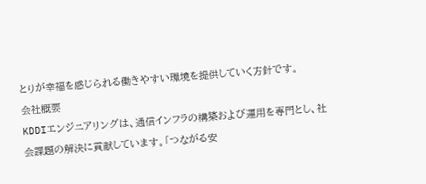とりが幸福を感じられる働きやすい環境を提供していく方針です。
会社概要
KDDIエンジニアリングは、通信インフラの構築および運用を専門とし、社会課題の解決に貢献しています。「つながる安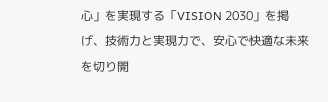心」を実現する「VISION 2030」を掲げ、技術力と実現力で、安心で快適な未来を切り開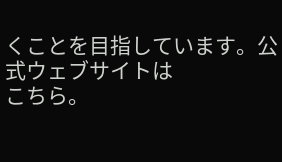くことを目指しています。公式ウェブサイトは
こちら。